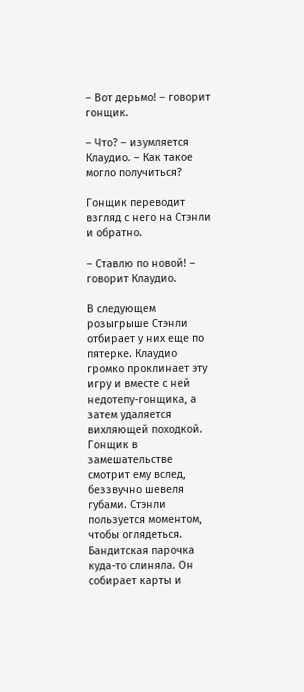– Вот дерьмо! – говорит гонщик.

– Что? – изумляется Клаудио. – Как такое могло получиться?

Гонщик переводит взгляд с него на Стэнли и обратно.

– Ставлю по новой! – говорит Клаудио.

В следующем розыгрыше Стэнли отбирает у них еще по пятерке. Клаудио громко проклинает эту игру и вместе с ней недотепу-гонщика, а затем удаляется вихляющей походкой. Гонщик в замешательстве смотрит ему вслед, беззвучно шевеля губами. Стэнли пользуется моментом, чтобы оглядеться. Бандитская парочка куда-то слиняла. Он собирает карты и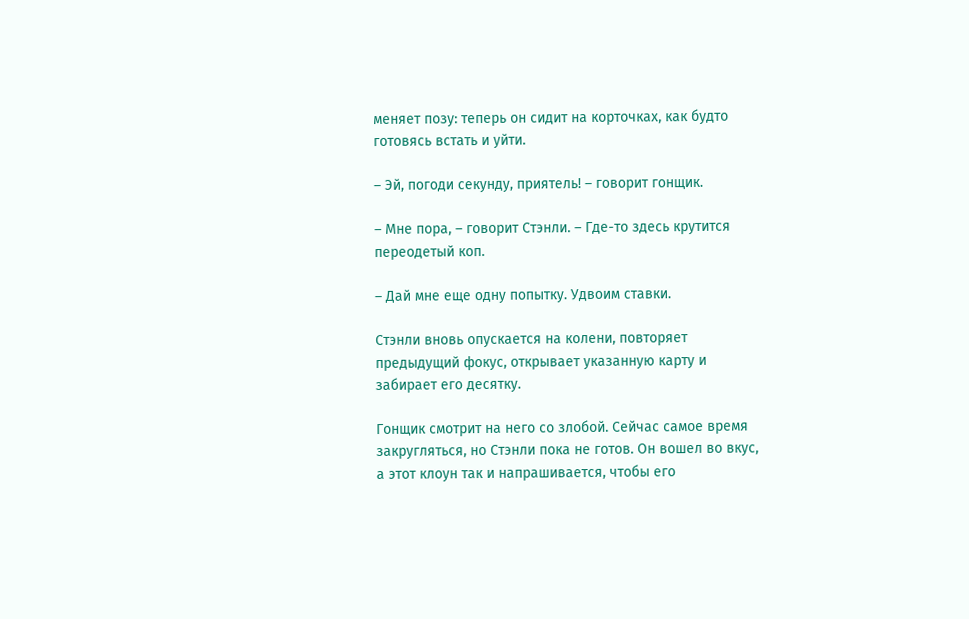меняет позу: теперь он сидит на корточках, как будто готовясь встать и уйти.

– Эй, погоди секунду, приятель! – говорит гонщик.

– Мне пора, – говорит Стэнли. – Где-то здесь крутится переодетый коп.

– Дай мне еще одну попытку. Удвоим ставки.

Стэнли вновь опускается на колени, повторяет предыдущий фокус, открывает указанную карту и забирает его десятку.

Гонщик смотрит на него со злобой. Сейчас самое время закругляться, но Стэнли пока не готов. Он вошел во вкус, а этот клоун так и напрашивается, чтобы его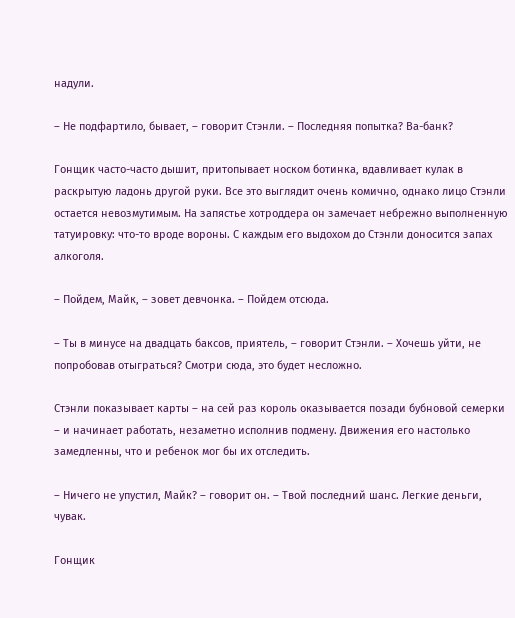надули.

– Не подфартило, бывает, – говорит Стэнли. – Последняя попытка? Ва-банк?

Гонщик часто-часто дышит, притопывает носком ботинка, вдавливает кулак в раскрытую ладонь другой руки. Все это выглядит очень комично, однако лицо Стэнли остается невозмутимым. На запястье хотроддера он замечает небрежно выполненную татуировку: что-то вроде вороны. С каждым его выдохом до Стэнли доносится запах алкоголя.

– Пойдем, Майк, – зовет девчонка. – Пойдем отсюда.

– Ты в минусе на двадцать баксов, приятель, – говорит Стэнли. – Хочешь уйти, не попробовав отыграться? Смотри сюда, это будет несложно.

Стэнли показывает карты – на сей раз король оказывается позади бубновой семерки – и начинает работать, незаметно исполнив подмену. Движения его настолько замедленны, что и ребенок мог бы их отследить.

– Ничего не упустил, Майк? – говорит он. – Твой последний шанс. Легкие деньги, чувак.

Гонщик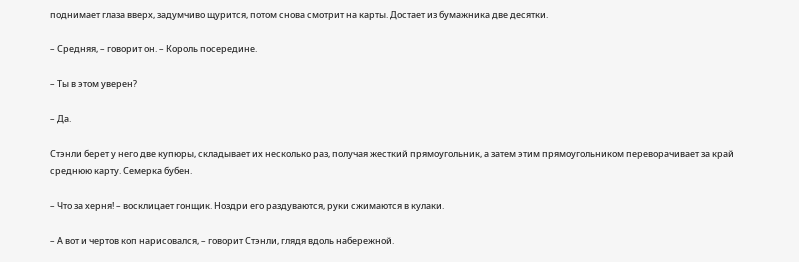поднимает глаза вверх, задумчиво щурится, потом снова смотрит на карты. Достает из бумажника две десятки.

– Средняя, – говорит он. – Король посередине.

– Ты в этом уверен?

– Да.

Стэнли берет у него две купюры, складывает их несколько раз, получая жесткий прямоугольник, а затем этим прямоугольником переворачивает за край среднюю карту. Семерка бубен.

– Что за херня! – восклицает гонщик. Ноздри его раздуваются, руки сжимаются в кулаки.

– А вот и чертов коп нарисовался, – говорит Стэнли, глядя вдоль набережной.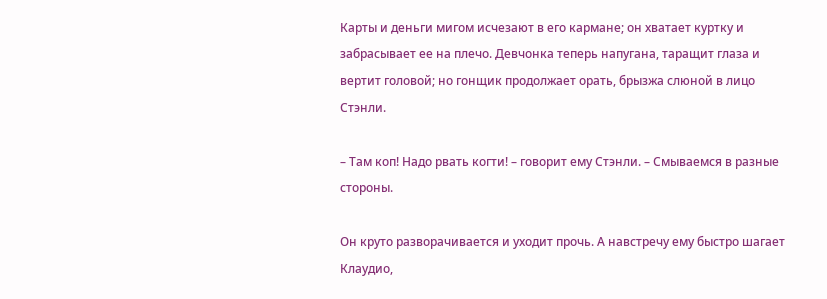Карты и деньги мигом исчезают в его кармане; он хватает куртку и забрасывает ее на плечо. Девчонка теперь напугана, таращит глаза и вертит головой; но гонщик продолжает орать, брызжа слюной в лицо Стэнли.

– Там коп! Надо рвать когти! – говорит ему Стэнли. – Смываемся в разные стороны.

Он круто разворачивается и уходит прочь. А навстречу ему быстро шагает Клаудио,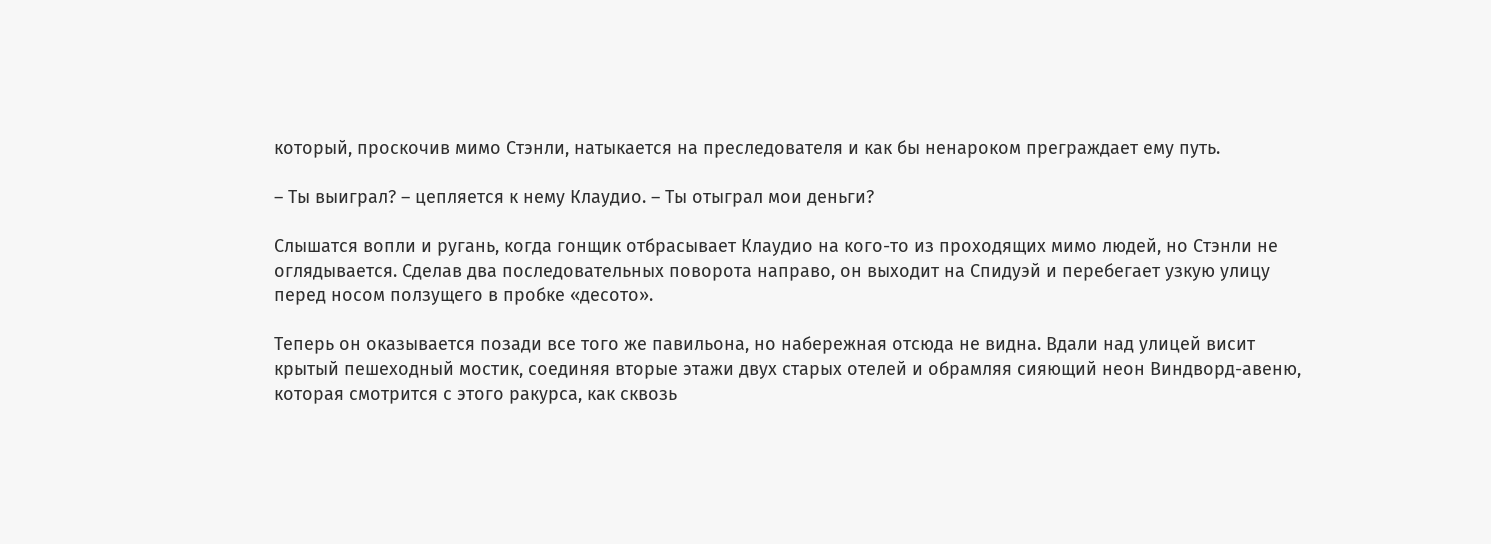который, проскочив мимо Стэнли, натыкается на преследователя и как бы ненароком преграждает ему путь.

– Ты выиграл? – цепляется к нему Клаудио. – Ты отыграл мои деньги?

Слышатся вопли и ругань, когда гонщик отбрасывает Клаудио на кого-то из проходящих мимо людей, но Стэнли не оглядывается. Сделав два последовательных поворота направо, он выходит на Спидуэй и перебегает узкую улицу перед носом ползущего в пробке «десото».

Теперь он оказывается позади все того же павильона, но набережная отсюда не видна. Вдали над улицей висит крытый пешеходный мостик, соединяя вторые этажи двух старых отелей и обрамляя сияющий неон Виндворд-авеню, которая смотрится с этого ракурса, как сквозь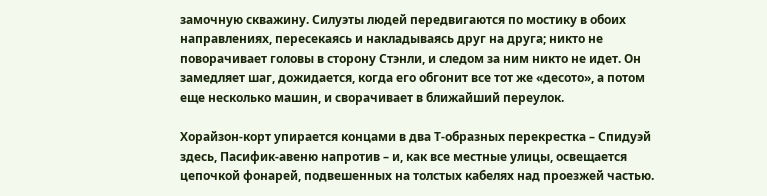замочную скважину. Силуэты людей передвигаются по мостику в обоих направлениях, пересекаясь и накладываясь друг на друга; никто не поворачивает головы в сторону Стэнли, и следом за ним никто не идет. Он замедляет шаг, дожидается, когда его обгонит все тот же «десото», а потом еще несколько машин, и сворачивает в ближайший переулок.

Хорайзон-корт упирается концами в два Т-образных перекрестка – Спидуэй здесь, Пасифик-авеню напротив – и, как все местные улицы, освещается цепочкой фонарей, подвешенных на толстых кабелях над проезжей частью.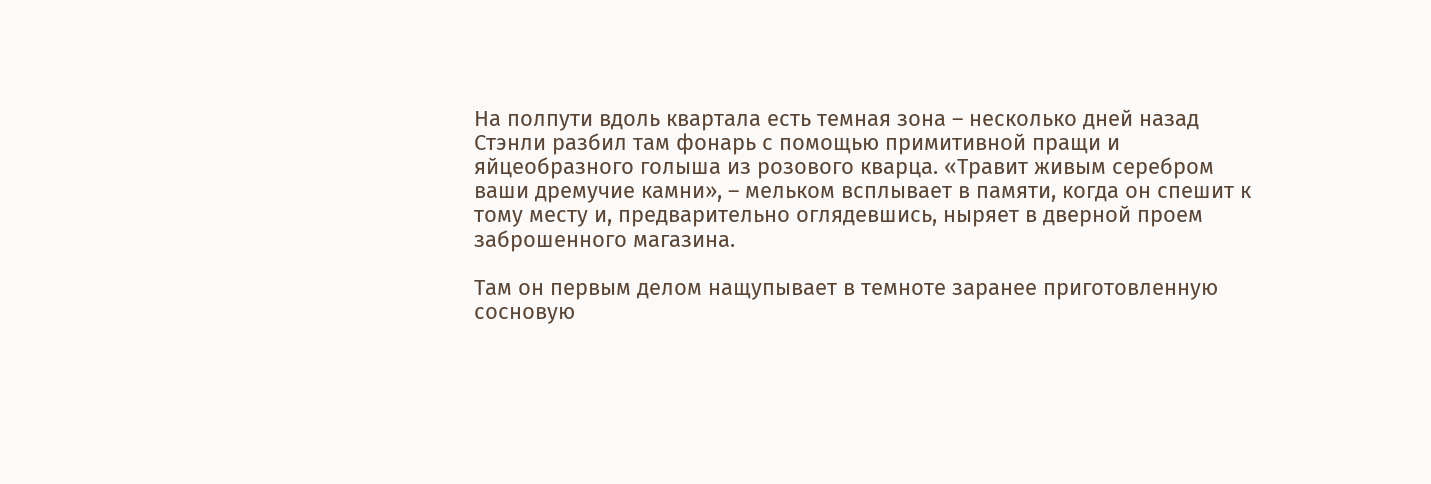На полпути вдоль квартала есть темная зона – несколько дней назад Стэнли разбил там фонарь с помощью примитивной пращи и яйцеобразного голыша из розового кварца. «Травит живым серебром ваши дремучие камни», – мельком всплывает в памяти, когда он спешит к тому месту и, предварительно оглядевшись, ныряет в дверной проем заброшенного магазина.

Там он первым делом нащупывает в темноте заранее приготовленную сосновую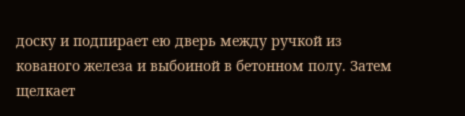доску и подпирает ею дверь между ручкой из кованого железа и выбоиной в бетонном полу. Затем щелкает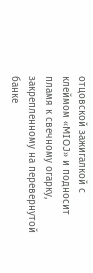отцовской зажигалкой с клеймом «MIOJ» и подносит пламя к свечному огарку, закрепленному на перевернутой банке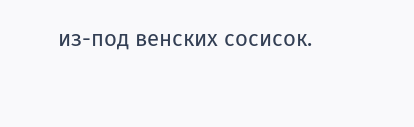из-под венских сосисок.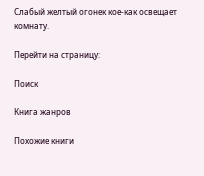Слабый желтый огонек кое-как освещает комнату.

Перейти на страницу:

Поиск

Книга жанров

Похожие книги